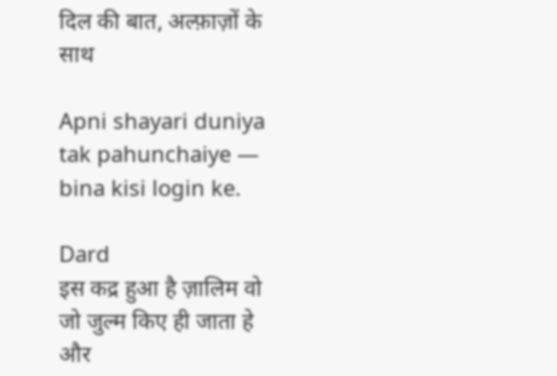दिल की बात, अल्फ़ाज़ों के साथ

Apni shayari duniya tak pahunchaiye — bina kisi login ke.

Dard
इस कद्र हुआ है ज़ालिम वो
जो जुल्म किए ही जाता हे
और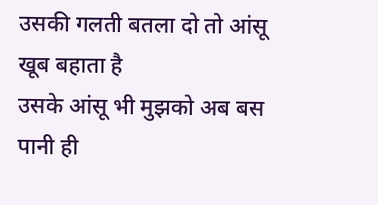उसकी गलती बतला दो तो आंसू खूब बहाता है
उसके आंसू भी मुझको अब बस पानी ही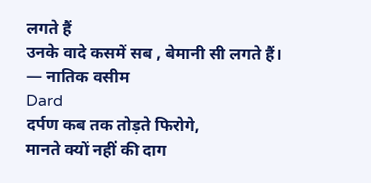लगते हैं
उनके वादे कसमें सब , बेमानी सी लगते हैं।
— नातिक वसीम
Dard
दर्पण कब तक तोड़ते फिरोगे,
मानते क्यों नहीं की दाग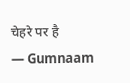चेहरे पर है
— Gumnaam